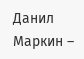Данил Маркин –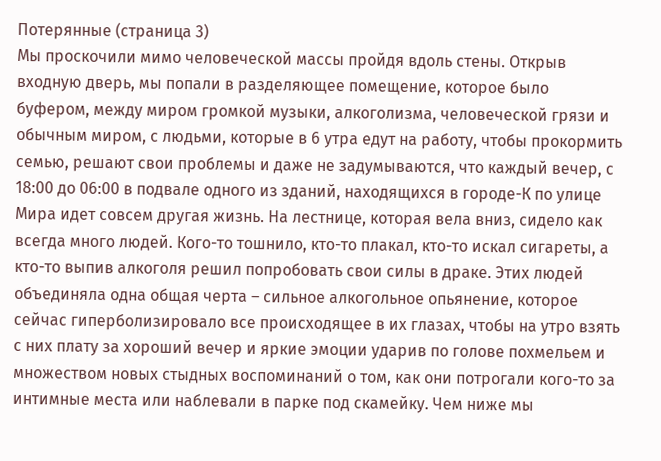Потерянные (страница 3)
Мы проскочили мимо человеческой массы пройдя вдоль стены. Открыв входную дверь, мы попали в разделяющее помещение, которое было буфером, между миром громкой музыки, алкоголизма, человеческой грязи и обычным миром, с людьми, которые в 6 утра едут на работу, чтобы прокормить семью, решают свои проблемы и даже не задумываются, что каждый вечер, с 18:00 до 06:00 в подвале одного из зданий, находящихся в городе-К по улице Мира идет совсем другая жизнь. На лестнице, которая вела вниз, сидело как всегда много людей. Кого-то тошнило, кто-то плакал, кто-то искал сигареты, а кто-то выпив алкоголя решил попробовать свои силы в драке. Этих людей объединяла одна общая черта – сильное алкогольное опьянение, которое сейчас гиперболизировало все происходящее в их глазах, чтобы на утро взять с них плату за хороший вечер и яркие эмоции ударив по голове похмельем и множеством новых стыдных воспоминаний о том, как они потрогали кого-то за интимные места или наблевали в парке под скамейку. Чем ниже мы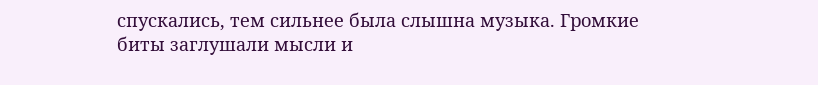спускались, тем сильнее была слышна музыка. Громкие биты заглушали мысли и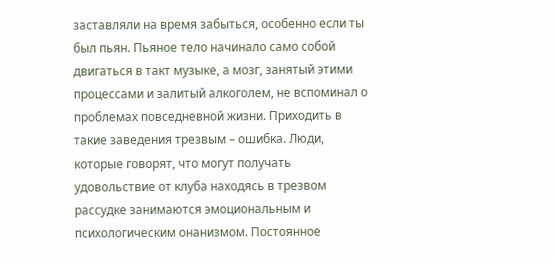заставляли на время забыться, особенно если ты был пьян. Пьяное тело начинало само собой двигаться в такт музыке, а мозг, занятый этими процессами и залитый алкоголем, не вспоминал о проблемах повседневной жизни. Приходить в такие заведения трезвым – ошибка. Люди, которые говорят, что могут получать удовольствие от клуба находясь в трезвом рассудке занимаются эмоциональным и психологическим онанизмом. Постоянное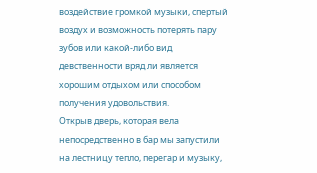воздействие громкой музыки, спертый воздух и возможность потерять пару зубов или какой-либо вид девственности вряд ли является хорошим отдыхом или способом получения удовольствия.
Открыв дверь, которая вела непосредственно в бар мы запустили на лестницу тепло, перегар и музыку,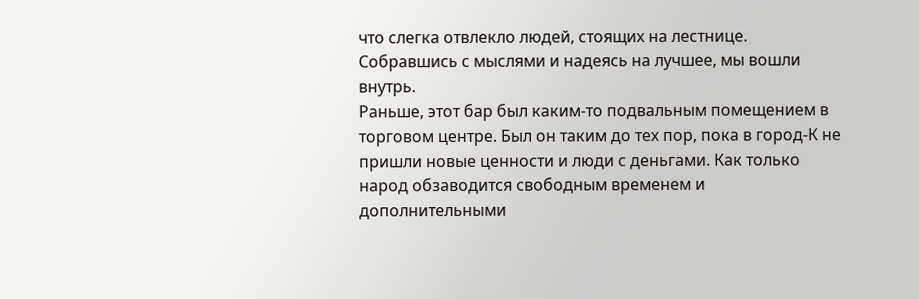что слегка отвлекло людей, стоящих на лестнице. Собравшись с мыслями и надеясь на лучшее, мы вошли внутрь.
Раньше, этот бар был каким-то подвальным помещением в торговом центре. Был он таким до тех пор, пока в город-К не пришли новые ценности и люди с деньгами. Как только народ обзаводится свободным временем и дополнительными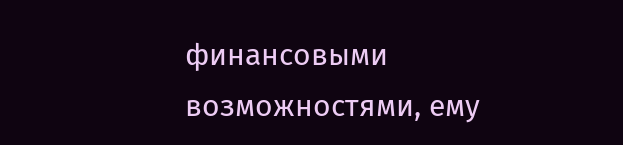финансовыми возможностями, ему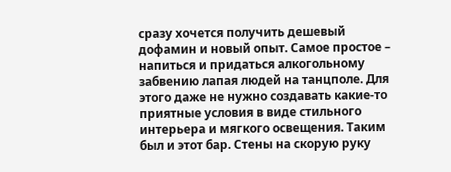сразу хочется получить дешевый дофамин и новый опыт. Самое простое – напиться и придаться алкогольному забвению лапая людей на танцполе. Для этого даже не нужно создавать какие-то приятные условия в виде стильного интерьера и мягкого освещения. Таким был и этот бар. Стены на скорую руку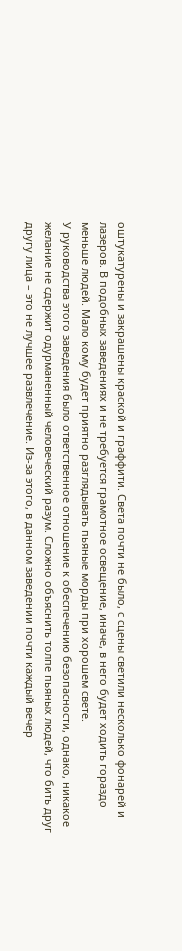оштукатурены и закрашены краской и граффити. Света почти не было, с сцены светили несколько фонарей и лазеров. В подобных заведениях и не требуется грамотное освещение, иначе, в него будет ходить гораздо меньше людей. Мало кому будет приятно разглядывать пьяные морды при хорошем свете.
У руководства этого заведения было ответственное отношение к обеспечению безопасности, однако, никакое желание не сдержит одурманенный человеческий разум. Сложно объяснить толпе пьяных людей, что бить друг другу лица – это не лучшее развлечение. Из-за этого, в данном заведении почти каждый вечер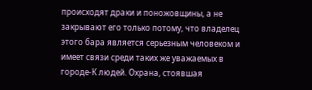происходят драки и поножовщины, а не закрывают его только потому, что владелец этого бара является серьезным человеком и имеет связи среди таких же уважаемых в городе-К людей. Охрана, стоявшая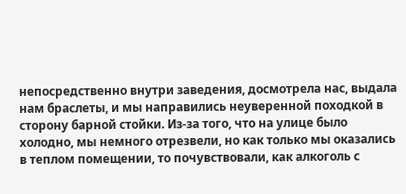непосредственно внутри заведения, досмотрела нас, выдала нам браслеты, и мы направились неуверенной походкой в сторону барной стойки. Из-за того, что на улице было холодно, мы немного отрезвели, но как только мы оказались в теплом помещении, то почувствовали, как алкоголь с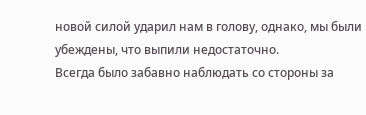новой силой ударил нам в голову, однако, мы были убеждены, что выпили недостаточно.
Всегда было забавно наблюдать со стороны за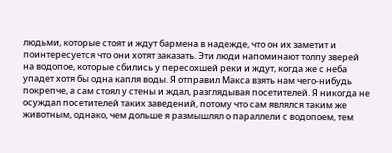людьми, которые стоят и ждут бармена в надежде, что он их заметит и поинтересуется что они хотят заказать. Эти люди напоминают толпу зверей на водопое, которые сбились у пересохшей реки и ждут, когда же с неба упадет хотя бы одна капля воды. Я отправил Макса взять нам чего-нибудь покрепче, а сам стоял у стены и ждал, разглядывая посетителей. Я никогда не осуждал посетителей таких заведений, потому что сам являлся таким же животным, однако, чем дольше я размышлял о параллели с водопоем, тем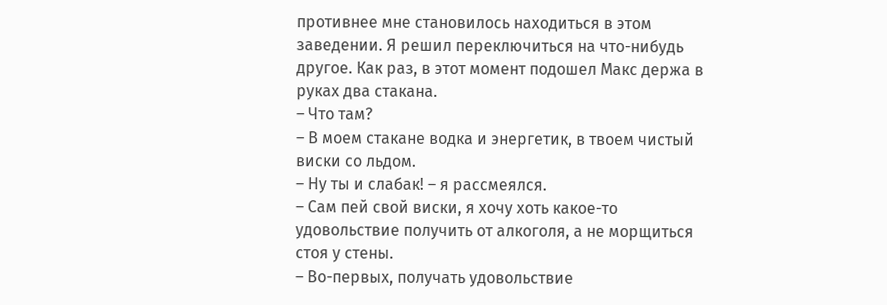противнее мне становилось находиться в этом заведении. Я решил переключиться на что-нибудь другое. Как раз, в этот момент подошел Макс держа в руках два стакана.
– Что там?
– В моем стакане водка и энергетик, в твоем чистый виски со льдом.
– Ну ты и слабак! – я рассмеялся.
– Сам пей свой виски, я хочу хоть какое-то удовольствие получить от алкоголя, а не морщиться стоя у стены.
– Во-первых, получать удовольствие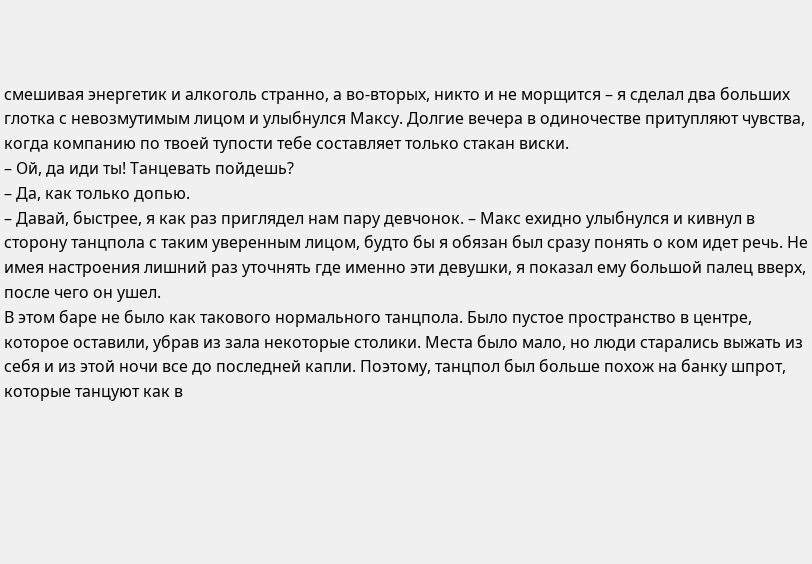смешивая энергетик и алкоголь странно, а во-вторых, никто и не морщится – я сделал два больших глотка с невозмутимым лицом и улыбнулся Максу. Долгие вечера в одиночестве притупляют чувства, когда компанию по твоей тупости тебе составляет только стакан виски.
– Ой, да иди ты! Танцевать пойдешь?
– Да, как только допью.
– Давай, быстрее, я как раз приглядел нам пару девчонок. – Макс ехидно улыбнулся и кивнул в сторону танцпола с таким уверенным лицом, будто бы я обязан был сразу понять о ком идет речь. Не имея настроения лишний раз уточнять где именно эти девушки, я показал ему большой палец вверх, после чего он ушел.
В этом баре не было как такового нормального танцпола. Было пустое пространство в центре, которое оставили, убрав из зала некоторые столики. Места было мало, но люди старались выжать из себя и из этой ночи все до последней капли. Поэтому, танцпол был больше похож на банку шпрот, которые танцуют как в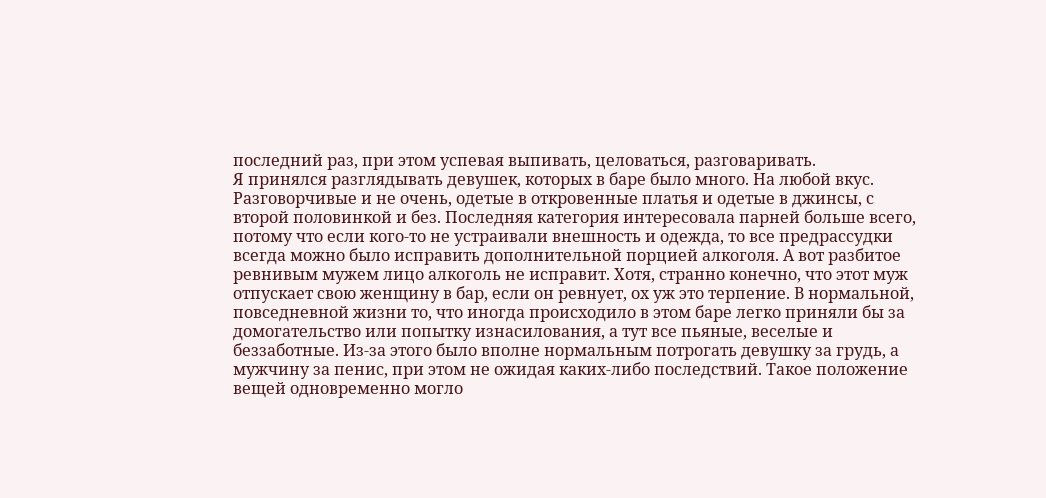последний раз, при этом успевая выпивать, целоваться, разговаривать.
Я принялся разглядывать девушек, которых в баре было много. На любой вкус. Разговорчивые и не очень, одетые в откровенные платья и одетые в джинсы, с второй половинкой и без. Последняя категория интересовала парней больше всего, потому что если кого-то не устраивали внешность и одежда, то все предрассудки всегда можно было исправить дополнительной порцией алкоголя. А вот разбитое ревнивым мужем лицо алкоголь не исправит. Хотя, странно конечно, что этот муж отпускает свою женщину в бар, если он ревнует, ох уж это терпение. В нормальной, повседневной жизни то, что иногда происходило в этом баре легко приняли бы за домогательство или попытку изнасилования, а тут все пьяные, веселые и беззаботные. Из-за этого было вполне нормальным потрогать девушку за грудь, а мужчину за пенис, при этом не ожидая каких-либо последствий. Такое положение вещей одновременно могло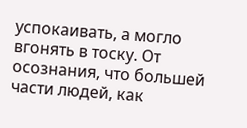успокаивать, а могло вгонять в тоску. От осознания, что большей части людей, как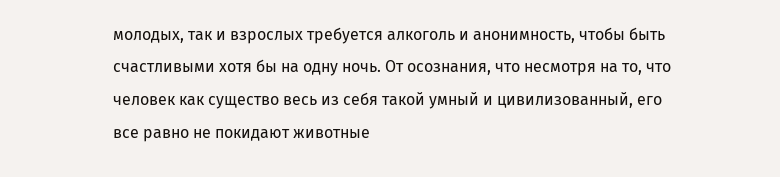молодых, так и взрослых требуется алкоголь и анонимность, чтобы быть счастливыми хотя бы на одну ночь. От осознания, что несмотря на то, что человек как существо весь из себя такой умный и цивилизованный, его все равно не покидают животные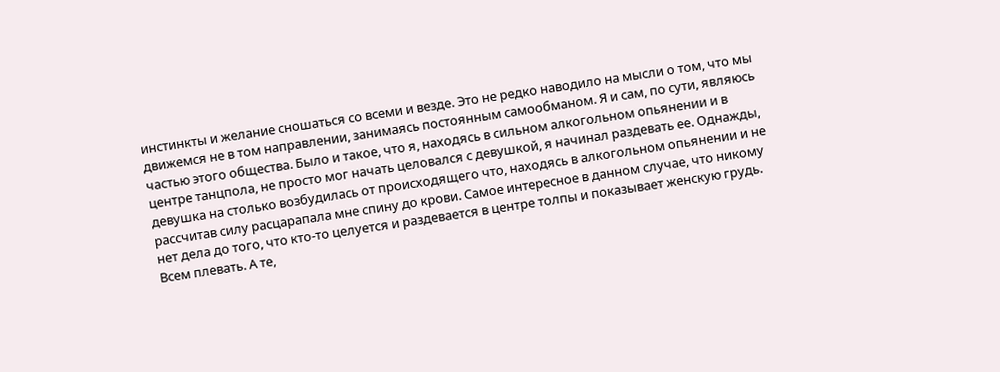инстинкты и желание сношаться со всеми и везде. Это не редко наводило на мысли о том, что мы движемся не в том направлении, занимаясь постоянным самообманом. Я и сам, по сути, являюсь частью этого общества. Было и такое, что я, находясь в сильном алкогольном опьянении и в центре танцпола, не просто мог начать целовался с девушкой, я начинал раздевать ее. Однажды, девушка на столько возбудилась от происходящего что, находясь в алкогольном опьянении и не рассчитав силу расцарапала мне спину до крови. Самое интересное в данном случае, что никому нет дела до того, что кто-то целуется и раздевается в центре толпы и показывает женскую грудь. Всем плевать. А те,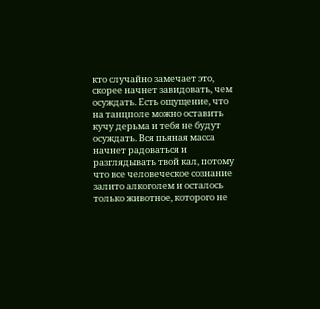кто случайно замечает это, скорее начнет завидовать, чем осуждать. Есть ощущение, что на танцполе можно оставить кучу дерьма и тебя не будут осуждать. Вся пьяная масса начнет радоваться и разглядывать твой кал, потому что все человеческое сознание залито алкоголем и осталось только животное, которого не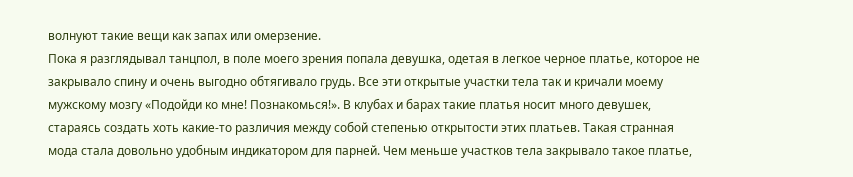волнуют такие вещи как запах или омерзение.
Пока я разглядывал танцпол, в поле моего зрения попала девушка, одетая в легкое черное платье, которое не закрывало спину и очень выгодно обтягивало грудь. Все эти открытые участки тела так и кричали моему мужскому мозгу «Подойди ко мне! Познакомься!». В клубах и барах такие платья носит много девушек, стараясь создать хоть какие-то различия между собой степенью открытости этих платьев. Такая странная мода стала довольно удобным индикатором для парней. Чем меньше участков тела закрывало такое платье,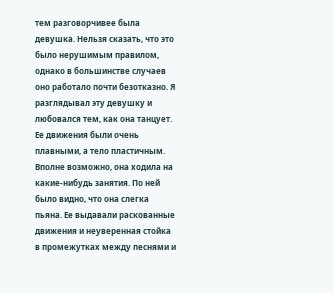тем разговорчивее была девушка. Нельзя сказать, что это было нерушимым правилом, однако в большинстве случаев оно работало почти безотказно. Я разглядывал эту девушку и любовался тем, как она танцует. Ее движения были очень плавными, а тело пластичным. Вполне возможно, она ходила на какие-нибудь занятия. По ней было видно, что она слегка пьяна. Ее выдавали раскованные движения и неуверенная стойка в промежутках между песнями и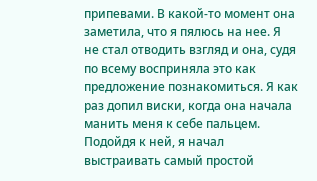припевами. В какой-то момент она заметила, что я пялюсь на нее. Я не стал отводить взгляд и она, судя по всему восприняла это как предложение познакомиться. Я как раз допил виски, когда она начала манить меня к себе пальцем. Подойдя к ней, я начал выстраивать самый простой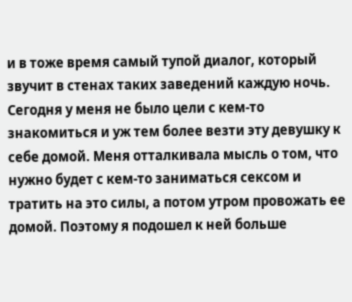и в тоже время самый тупой диалог, который звучит в стенах таких заведений каждую ночь. Сегодня у меня не было цели с кем-то знакомиться и уж тем более везти эту девушку к себе домой. Меня отталкивала мысль о том, что нужно будет с кем-то заниматься сексом и тратить на это силы, а потом утром провожать ее домой. Поэтому я подошел к ней больше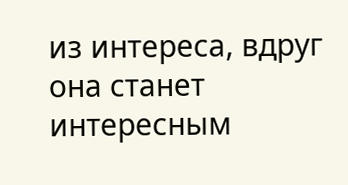из интереса, вдруг она станет интересным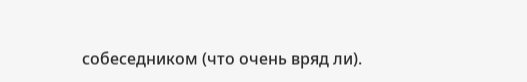собеседником (что очень вряд ли).